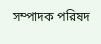সম্পাদক পরিষদ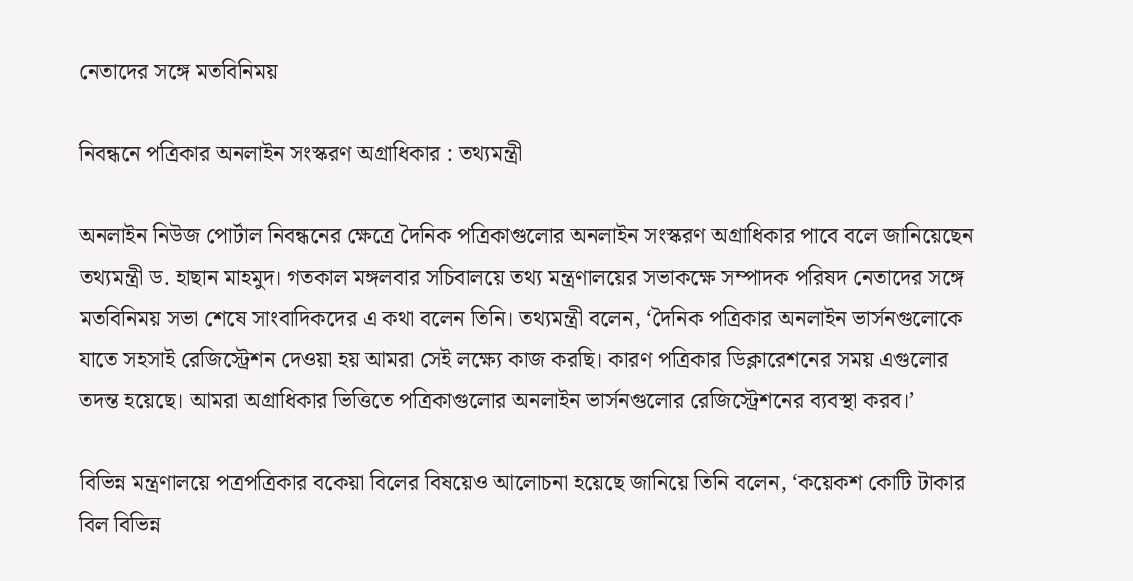নেতাদের সঙ্গে মতবিনিময়

নিবন্ধনে পত্রিকার অনলাইন সংস্করণ অগ্রাধিকার : তথ্যমন্ত্রী

অনলাইন নিউজ পোর্টাল নিবন্ধনের ক্ষেত্রে দৈনিক পত্রিকাগুলোর অনলাইন সংস্করণ অগ্রাধিকার পাবে বলে জানিয়েছেন তথ্যমন্ত্রী ড. হাছান মাহমুদ। গতকাল মঙ্গলবার সচিবালয়ে তথ্য মন্ত্রণালয়ের সভাকক্ষে সম্পাদক পরিষদ নেতাদের সঙ্গে মতবিনিময় সভা শেষে সাংবাদিকদের এ কথা বলেন তিনি। তথ্যমন্ত্রী বলেন, ‘দৈনিক পত্রিকার অনলাইন ভার্সনগুলোকে যাতে সহসাই রেজিস্ট্রেশন দেওয়া হয় আমরা সেই লক্ষ্যে কাজ করছি। কারণ পত্রিকার ডিক্লারেশনের সময় এগুলোর তদন্ত হয়েছে। আমরা অগ্রাধিকার ভিত্তিতে পত্রিকাগুলোর অনলাইন ভার্সনগুলোর রেজিস্ট্রেশনের ব্যবস্থা করব।’

বিভিন্ন মন্ত্রণালয়ে পত্রপত্রিকার বকেয়া বিলের বিষয়েও আলোচনা হয়েছে জানিয়ে তিনি বলেন, ‘কয়েকশ কোটি টাকার বিল বিভিন্ন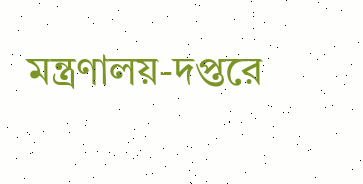মন্ত্রণালয়-দপ্তরে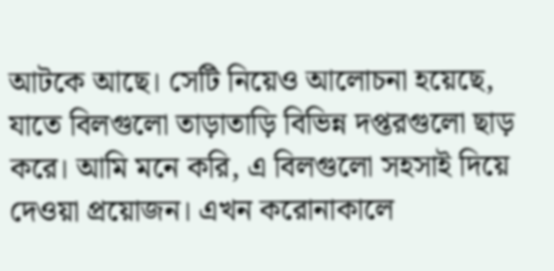আটকে আছে। সেটি নিয়েও আলোচনা হয়েছে, যাতে বিলগুলো তাড়াতাড়ি বিভিন্ন দপ্তরগুলো ছাড় করে। আমি মনে করি, এ বিলগুলো সহসাই দিয়ে দেওয়া প্রয়োজন। এখন করোনাকালে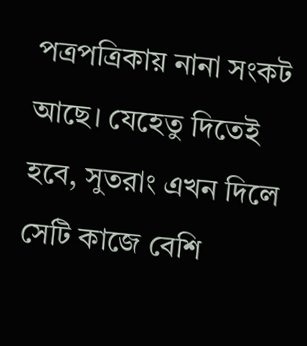পত্রপত্রিকায় নানা সংকট আছে। যেহেতু দিতেই হবে, সুতরাং এখন দিলে সেটি কাজে বেশি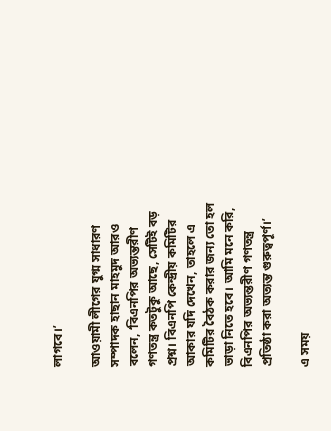লাগবে।’

আওয়ামী লীগের যুগ্ম সাধারণ সম্পাদক হাছান মাহমুদ আরও বলেন, ‘বিএনপির অভ্যন্তরীণ গণতন্ত্র কতটুকু আছে, সেটিই বড় প্রশ্ন। বিএনপি কেন্দ্রীয় কমিটির আকার যদি দেখেন, তাহলে এ কমিটির বৈঠক করার জন্য তো হল ভাড়া নিতে হবে। আমি মনে করি, বিএনপির অভ্যন্তরীণ গণতন্ত্র প্রতিষ্ঠা করা অত্যন্ত গুরুত্বপূর্ণ।’

এ সময়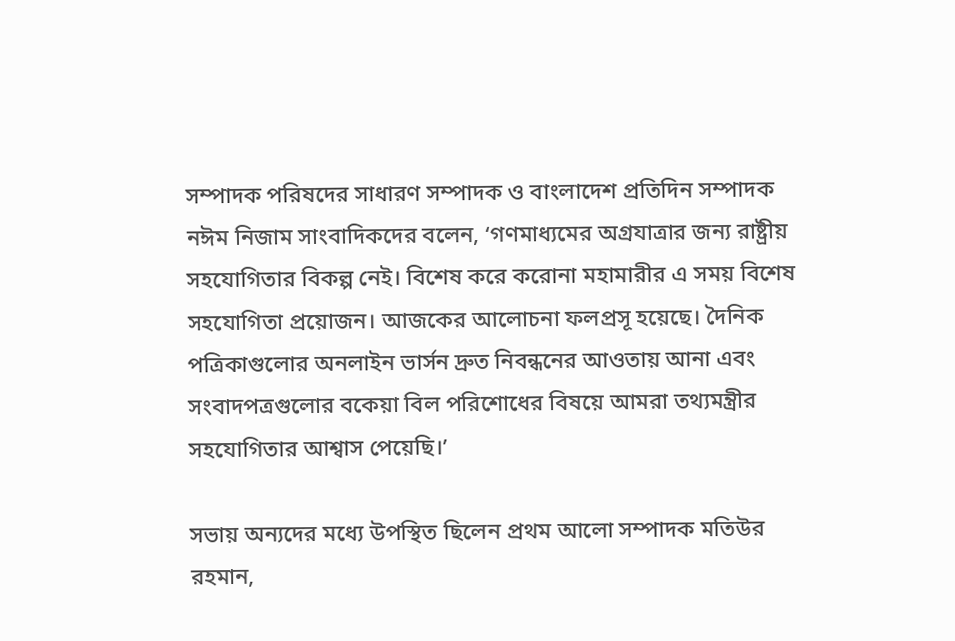সম্পাদক পরিষদের সাধারণ সম্পাদক ও বাংলাদেশ প্রতিদিন সম্পাদক নঈম নিজাম সাংবাদিকদের বলেন, ‘গণমাধ্যমের অগ্রযাত্রার জন্য রাষ্ট্রীয় সহযোগিতার বিকল্প নেই। বিশেষ করে করোনা মহামারীর এ সময় বিশেষ সহযোগিতা প্রয়োজন। আজকের আলোচনা ফলপ্রসূ হয়েছে। দৈনিক পত্রিকাগুলোর অনলাইন ভার্সন দ্রুত নিবন্ধনের আওতায় আনা এবং সংবাদপত্রগুলোর বকেয়া বিল পরিশোধের বিষয়ে আমরা তথ্যমন্ত্রীর সহযোগিতার আশ্বাস পেয়েছি।’

সভায় অন্যদের মধ্যে উপস্থিত ছিলেন প্রথম আলো সম্পাদক মতিউর রহমান,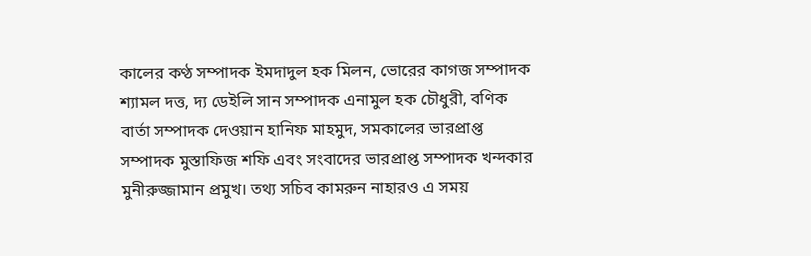কালের কণ্ঠ সম্পাদক ইমদাদুল হক মিলন, ভোরের কাগজ সম্পাদক শ্যামল দত্ত, দ্য ডেইলি সান সম্পাদক এনামুল হক চৌধুরী, বণিক বার্তা সম্পাদক দেওয়ান হানিফ মাহমুদ, সমকালের ভারপ্রাপ্ত সম্পাদক মুস্তাফিজ শফি এবং সংবাদের ভারপ্রাপ্ত সম্পাদক খন্দকার মুনীরুজ্জামান প্রমুখ। তথ্য সচিব কামরুন নাহারও এ সময়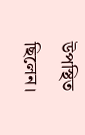উপস্থিত ছিলেন।